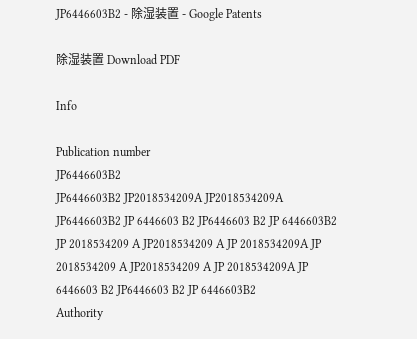JP6446603B2 - 除湿装置 - Google Patents

除湿装置 Download PDF

Info

Publication number
JP6446603B2
JP6446603B2 JP2018534209A JP2018534209A JP6446603B2 JP 6446603 B2 JP6446603 B2 JP 6446603B2 JP 2018534209 A JP2018534209 A JP 2018534209A JP 2018534209 A JP2018534209 A JP 2018534209A JP 6446603 B2 JP6446603 B2 JP 6446603B2
Authority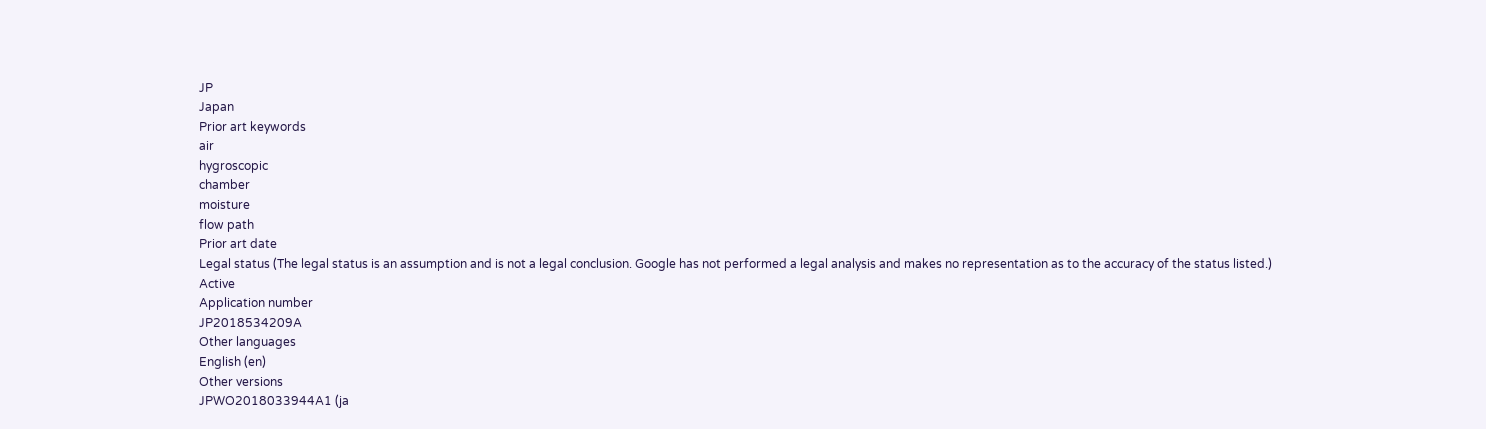JP
Japan
Prior art keywords
air
hygroscopic
chamber
moisture
flow path
Prior art date
Legal status (The legal status is an assumption and is not a legal conclusion. Google has not performed a legal analysis and makes no representation as to the accuracy of the status listed.)
Active
Application number
JP2018534209A
Other languages
English (en)
Other versions
JPWO2018033944A1 (ja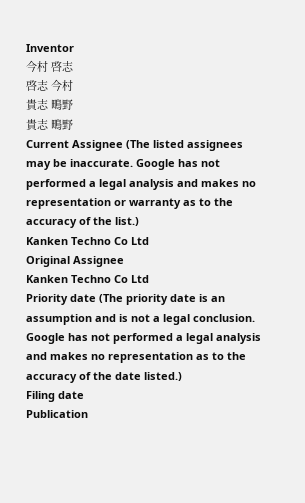Inventor
今村 啓志
啓志 今村
貴志 鴫野
貴志 鴫野
Current Assignee (The listed assignees may be inaccurate. Google has not performed a legal analysis and makes no representation or warranty as to the accuracy of the list.)
Kanken Techno Co Ltd
Original Assignee
Kanken Techno Co Ltd
Priority date (The priority date is an assumption and is not a legal conclusion. Google has not performed a legal analysis and makes no representation as to the accuracy of the date listed.)
Filing date
Publication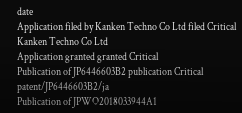date
Application filed by Kanken Techno Co Ltd filed Critical Kanken Techno Co Ltd
Application granted granted Critical
Publication of JP6446603B2 publication Critical patent/JP6446603B2/ja
Publication of JPWO2018033944A1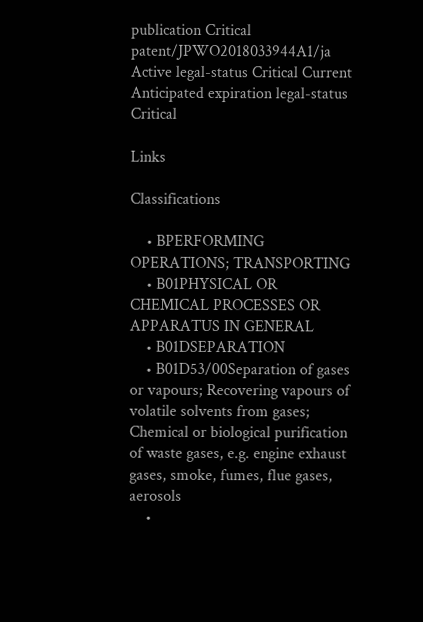publication Critical patent/JPWO2018033944A1/ja
Active legal-status Critical Current
Anticipated expiration legal-status Critical

Links

Classifications

    • BPERFORMING OPERATIONS; TRANSPORTING
    • B01PHYSICAL OR CHEMICAL PROCESSES OR APPARATUS IN GENERAL
    • B01DSEPARATION
    • B01D53/00Separation of gases or vapours; Recovering vapours of volatile solvents from gases; Chemical or biological purification of waste gases, e.g. engine exhaust gases, smoke, fumes, flue gases, aerosols
    •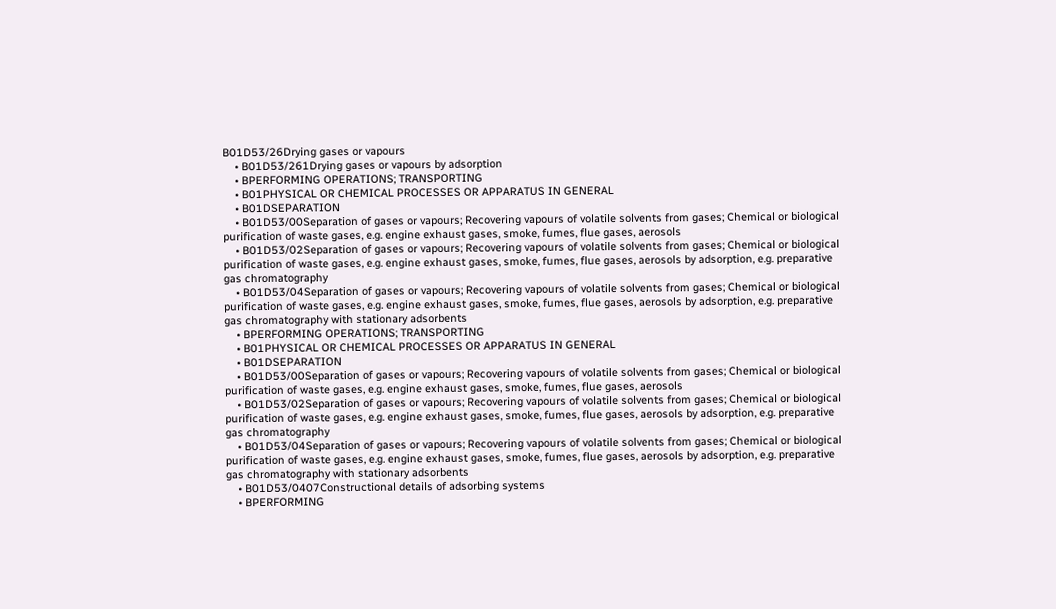B01D53/26Drying gases or vapours
    • B01D53/261Drying gases or vapours by adsorption
    • BPERFORMING OPERATIONS; TRANSPORTING
    • B01PHYSICAL OR CHEMICAL PROCESSES OR APPARATUS IN GENERAL
    • B01DSEPARATION
    • B01D53/00Separation of gases or vapours; Recovering vapours of volatile solvents from gases; Chemical or biological purification of waste gases, e.g. engine exhaust gases, smoke, fumes, flue gases, aerosols
    • B01D53/02Separation of gases or vapours; Recovering vapours of volatile solvents from gases; Chemical or biological purification of waste gases, e.g. engine exhaust gases, smoke, fumes, flue gases, aerosols by adsorption, e.g. preparative gas chromatography
    • B01D53/04Separation of gases or vapours; Recovering vapours of volatile solvents from gases; Chemical or biological purification of waste gases, e.g. engine exhaust gases, smoke, fumes, flue gases, aerosols by adsorption, e.g. preparative gas chromatography with stationary adsorbents
    • BPERFORMING OPERATIONS; TRANSPORTING
    • B01PHYSICAL OR CHEMICAL PROCESSES OR APPARATUS IN GENERAL
    • B01DSEPARATION
    • B01D53/00Separation of gases or vapours; Recovering vapours of volatile solvents from gases; Chemical or biological purification of waste gases, e.g. engine exhaust gases, smoke, fumes, flue gases, aerosols
    • B01D53/02Separation of gases or vapours; Recovering vapours of volatile solvents from gases; Chemical or biological purification of waste gases, e.g. engine exhaust gases, smoke, fumes, flue gases, aerosols by adsorption, e.g. preparative gas chromatography
    • B01D53/04Separation of gases or vapours; Recovering vapours of volatile solvents from gases; Chemical or biological purification of waste gases, e.g. engine exhaust gases, smoke, fumes, flue gases, aerosols by adsorption, e.g. preparative gas chromatography with stationary adsorbents
    • B01D53/0407Constructional details of adsorbing systems
    • BPERFORMING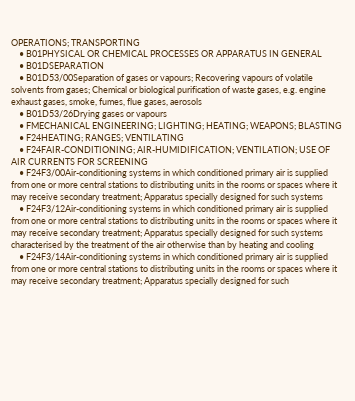OPERATIONS; TRANSPORTING
    • B01PHYSICAL OR CHEMICAL PROCESSES OR APPARATUS IN GENERAL
    • B01DSEPARATION
    • B01D53/00Separation of gases or vapours; Recovering vapours of volatile solvents from gases; Chemical or biological purification of waste gases, e.g. engine exhaust gases, smoke, fumes, flue gases, aerosols
    • B01D53/26Drying gases or vapours
    • FMECHANICAL ENGINEERING; LIGHTING; HEATING; WEAPONS; BLASTING
    • F24HEATING; RANGES; VENTILATING
    • F24FAIR-CONDITIONING; AIR-HUMIDIFICATION; VENTILATION; USE OF AIR CURRENTS FOR SCREENING
    • F24F3/00Air-conditioning systems in which conditioned primary air is supplied from one or more central stations to distributing units in the rooms or spaces where it may receive secondary treatment; Apparatus specially designed for such systems
    • F24F3/12Air-conditioning systems in which conditioned primary air is supplied from one or more central stations to distributing units in the rooms or spaces where it may receive secondary treatment; Apparatus specially designed for such systems characterised by the treatment of the air otherwise than by heating and cooling
    • F24F3/14Air-conditioning systems in which conditioned primary air is supplied from one or more central stations to distributing units in the rooms or spaces where it may receive secondary treatment; Apparatus specially designed for such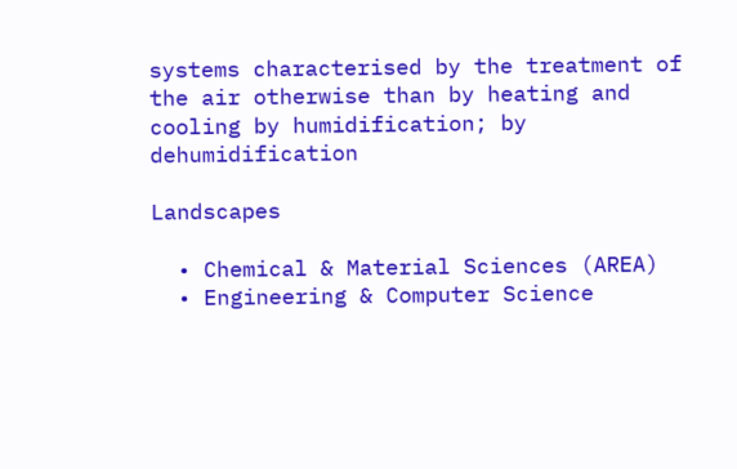systems characterised by the treatment of the air otherwise than by heating and cooling by humidification; by dehumidification

Landscapes

  • Chemical & Material Sciences (AREA)
  • Engineering & Computer Science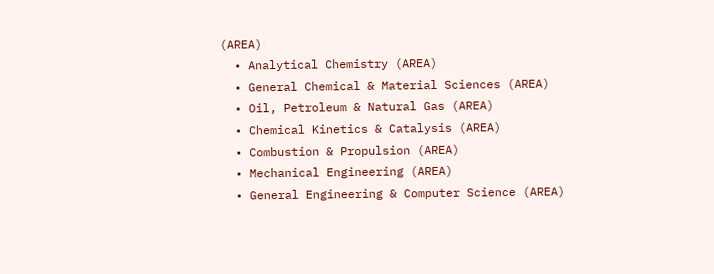(AREA)
  • Analytical Chemistry (AREA)
  • General Chemical & Material Sciences (AREA)
  • Oil, Petroleum & Natural Gas (AREA)
  • Chemical Kinetics & Catalysis (AREA)
  • Combustion & Propulsion (AREA)
  • Mechanical Engineering (AREA)
  • General Engineering & Computer Science (AREA)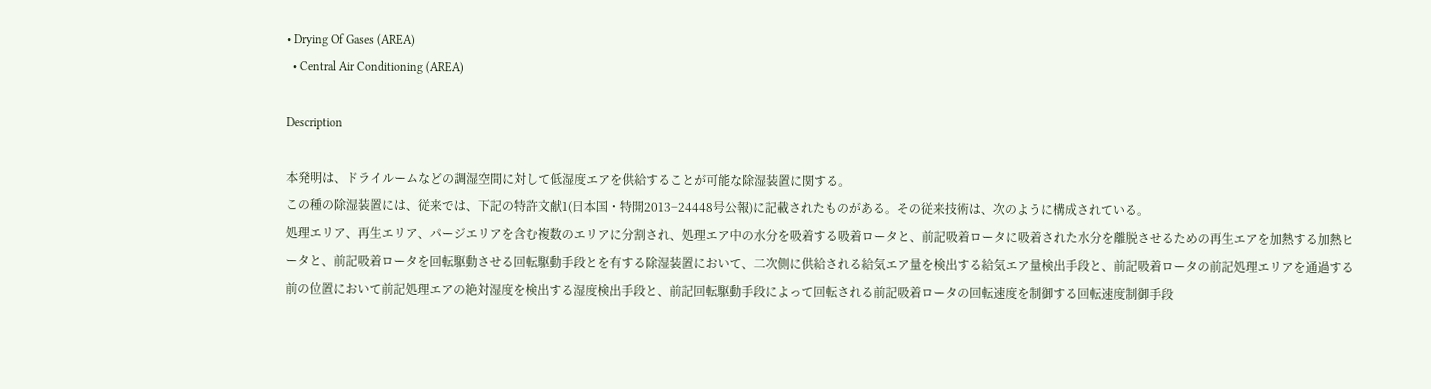• Drying Of Gases (AREA)
  • Central Air Conditioning (AREA)

Description

本発明は、ドライルームなどの調湿空間に対して低湿度エアを供給することが可能な除湿装置に関する。
この種の除湿装置には、従来では、下記の特許文献1(日本国・特開2013−24448号公報)に記載されたものがある。その従来技術は、次のように構成されている。
処理エリア、再生エリア、パージエリアを含む複数のエリアに分割され、処理エア中の水分を吸着する吸着ロータと、前記吸着ロータに吸着された水分を離脱させるための再生エアを加熱する加熱ヒータと、前記吸着ロータを回転駆動させる回転駆動手段とを有する除湿装置において、二次側に供給される給気エア量を検出する給気エア量検出手段と、前記吸着ロータの前記処理エリアを通過する前の位置において前記処理エアの絶対湿度を検出する湿度検出手段と、前記回転駆動手段によって回転される前記吸着ロータの回転速度を制御する回転速度制御手段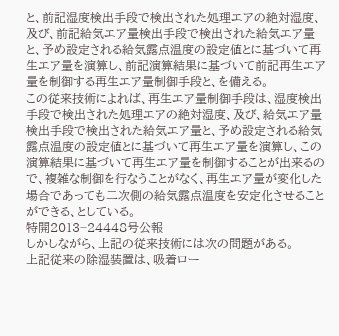と、前記湿度検出手段で検出された処理エアの絶対湿度、及び、前記給気エア量検出手段で検出された給気エア量と、予め設定される給気露点温度の設定値とに基づいて再生エア量を演算し、前記演算結果に基づいて前記再生エア量を制御する再生エア量制御手段と、を備える。
この従来技術によれば、再生エア量制御手段は、湿度検出手段で検出された処理エアの絶対湿度、及び、給気エア量検出手段で検出された給気エア量と、予め設定される給気露点温度の設定値とに基づいて再生エア量を演算し、この演算結果に基づいて再生エア量を制御することが出来るので、複雑な制御を行なうことがなく、再生エア量が変化した場合であっても二次側の給気露点温度を安定化させることができる、としている。
特開2013−24448号公報
しかしながら、上記の従来技術には次の問題がある。
上記従来の除湿装置は、吸着ロー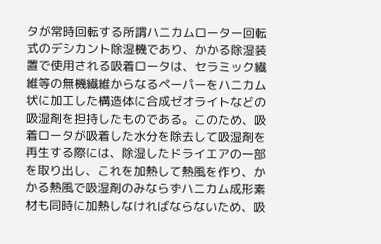タが常時回転する所謂ハニカムローター回転式のデシカント除湿機であり、かかる除湿装置で使用される吸着ロータは、セラミック繊維等の無機繊維からなるペーパーをハニカム状に加工した構造体に合成ゼオライトなどの吸湿剤を担持したものである。このため、吸着ロータが吸着した水分を除去して吸湿剤を再生する際には、除湿したドライエアの一部を取り出し、これを加熱して熱風を作り、かかる熱風で吸湿剤のみならずハニカム成形素材も同時に加熱しなければならないため、吸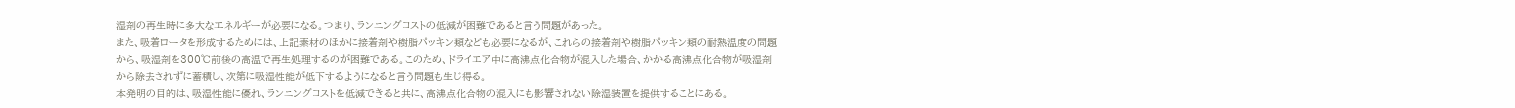湿剤の再生時に多大なエネルギーが必要になる。つまり、ランニングコストの低減が困難であると言う問題があった。
また、吸着ロータを形成するためには、上記素材のほかに接着剤や樹脂パッキン類なども必要になるが、これらの接着剤や樹脂パッキン類の耐熱温度の問題から、吸湿剤を300℃前後の高温で再生処理するのが困難である。このため、ドライエア中に高沸点化合物が混入した場合、かかる高沸点化合物が吸湿剤から除去されずに蓄積し、次第に吸湿性能が低下するようになると言う問題も生じ得る。
本発明の目的は、吸湿性能に優れ、ランニングコストを低減できると共に、高沸点化合物の混入にも影響されない除湿装置を提供することにある。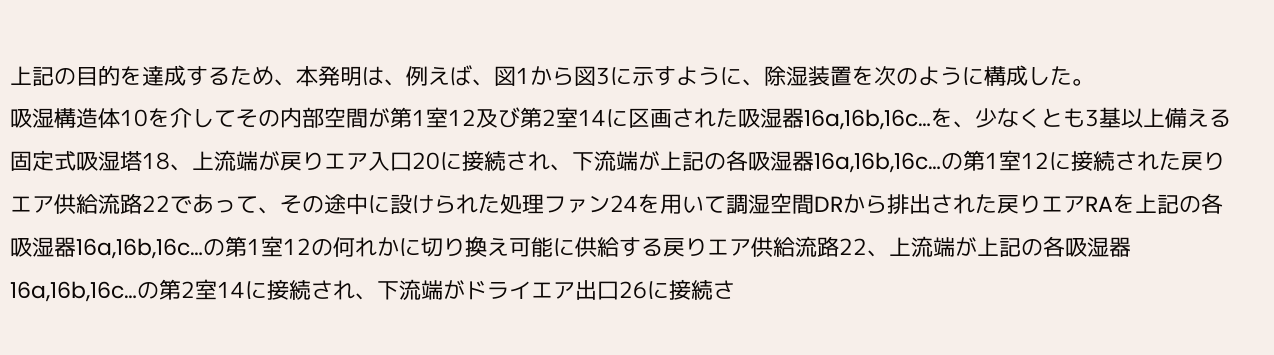上記の目的を達成するため、本発明は、例えば、図1から図3に示すように、除湿装置を次のように構成した。
吸湿構造体10を介してその内部空間が第1室12及び第2室14に区画された吸湿器16a,16b,16c…を、少なくとも3基以上備える固定式吸湿塔18、上流端が戻りエア入口20に接続され、下流端が上記の各吸湿器16a,16b,16c…の第1室12に接続された戻りエア供給流路22であって、その途中に設けられた処理ファン24を用いて調湿空間DRから排出された戻りエアRAを上記の各吸湿器16a,16b,16c…の第1室12の何れかに切り換え可能に供給する戻りエア供給流路22、上流端が上記の各吸湿器16a,16b,16c…の第2室14に接続され、下流端がドライエア出口26に接続さ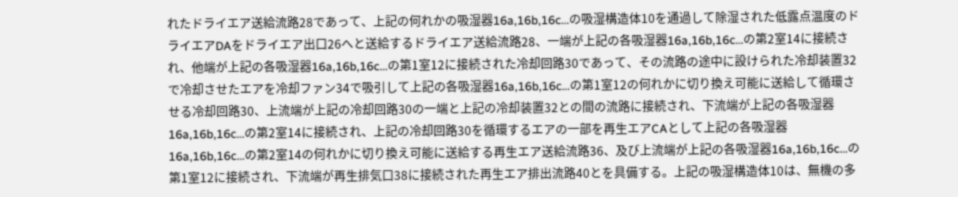れたドライエア送給流路28であって、上記の何れかの吸湿器16a,16b,16c…の吸湿構造体10を通過して除湿された低露点温度のドライエアDAをドライエア出口26へと送給するドライエア送給流路28、一端が上記の各吸湿器16a,16b,16c…の第2室14に接続され、他端が上記の各吸湿器16a,16b,16c…の第1室12に接続された冷却回路30であって、その流路の途中に設けられた冷却装置32で冷却させたエアを冷却ファン34で吸引して上記の各吸湿器16a,16b,16c…の第1室12の何れかに切り換え可能に送給して循環させる冷却回路30、上流端が上記の冷却回路30の一端と上記の冷却装置32との間の流路に接続され、下流端が上記の各吸湿器16a,16b,16c…の第2室14に接続され、上記の冷却回路30を循環するエアの一部を再生エアCAとして上記の各吸湿器16a,16b,16c…の第2室14の何れかに切り換え可能に送給する再生エア送給流路36、及び上流端が上記の各吸湿器16a,16b,16c…の第1室12に接続され、下流端が再生排気口38に接続された再生エア排出流路40とを具備する。上記の吸湿構造体10は、無機の多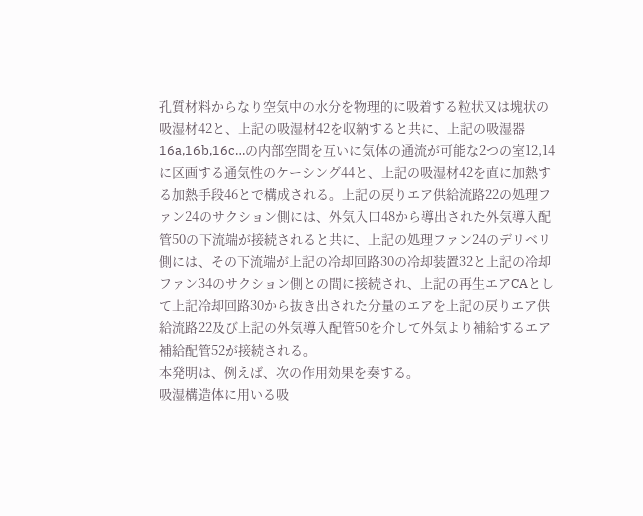孔質材料からなり空気中の水分を物理的に吸着する粒状又は塊状の吸湿材42と、上記の吸湿材42を収納すると共に、上記の吸湿器16a,16b,16c…の内部空間を互いに気体の通流が可能な2つの室12,14に区画する通気性のケーシング44と、上記の吸湿材42を直に加熱する加熱手段46とで構成される。上記の戻りエア供給流路22の処理ファン24のサクション側には、外気入口48から導出された外気導入配管50の下流端が接続されると共に、上記の処理ファン24のデリベリ側には、その下流端が上記の冷却回路30の冷却装置32と上記の冷却ファン34のサクション側との間に接続され、上記の再生エアCAとして上記冷却回路30から抜き出された分量のエアを上記の戻りエア供給流路22及び上記の外気導入配管50を介して外気より補給するエア補給配管52が接続される。
本発明は、例えば、次の作用効果を奏する。
吸湿構造体に用いる吸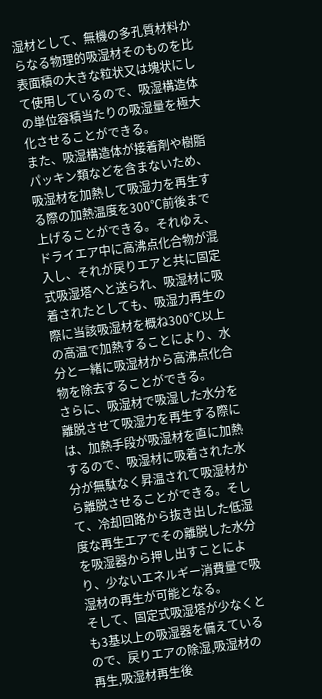湿材として、無機の多孔質材料からなる物理的吸湿材そのものを比表面積の大きな粒状又は塊状にして使用しているので、吸湿構造体の単位容積当たりの吸湿量を極大化させることができる。
また、吸湿構造体が接着剤や樹脂パッキン類などを含まないため、吸湿材を加熱して吸湿力を再生する際の加熱温度を300℃前後まで上げることができる。それゆえ、ドライエア中に高沸点化合物が混入し、それが戻りエアと共に固定式吸湿塔へと送られ、吸湿材に吸着されたとしても、吸湿力再生の際に当該吸湿材を概ね300℃以上の高温で加熱することにより、水分と一緒に吸湿材から高沸点化合物を除去することができる。
さらに、吸湿材で吸湿した水分を離脱させて吸湿力を再生する際には、加熱手段が吸湿材を直に加熱するので、吸湿材に吸着された水分が無駄なく昇温されて吸湿材から離脱させることができる。そして、冷却回路から抜き出した低湿度な再生エアでその離脱した水分を吸湿器から押し出すことにより、少ないエネルギー消費量で吸湿材の再生が可能となる。
そして、固定式吸湿塔が少なくとも3基以上の吸湿器を備えているので、戻りエアの除湿,吸湿材の再生,吸湿材再生後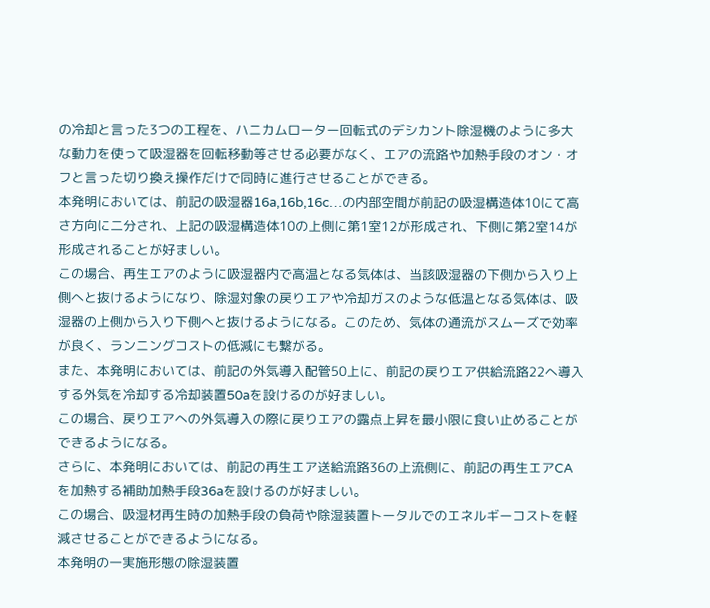の冷却と言った3つの工程を、ハニカムローター回転式のデシカント除湿機のように多大な動力を使って吸湿器を回転移動等させる必要がなく、エアの流路や加熱手段のオン・オフと言った切り換え操作だけで同時に進行させることができる。
本発明においては、前記の吸湿器16a,16b,16c…の内部空間が前記の吸湿構造体10にて高さ方向に二分され、上記の吸湿構造体10の上側に第1室12が形成され、下側に第2室14が形成されることが好ましい。
この場合、再生エアのように吸湿器内で高温となる気体は、当該吸湿器の下側から入り上側へと抜けるようになり、除湿対象の戻りエアや冷却ガスのような低温となる気体は、吸湿器の上側から入り下側へと抜けるようになる。このため、気体の通流がスムーズで効率が良く、ランニングコストの低減にも繋がる。
また、本発明においては、前記の外気導入配管50上に、前記の戻りエア供給流路22へ導入する外気を冷却する冷却装置50aを設けるのが好ましい。
この場合、戻りエアへの外気導入の際に戻りエアの露点上昇を最小限に食い止めることができるようになる。
さらに、本発明においては、前記の再生エア送給流路36の上流側に、前記の再生エアCAを加熱する補助加熱手段36aを設けるのが好ましい。
この場合、吸湿材再生時の加熱手段の負荷や除湿装置トータルでのエネルギーコストを軽減させることができるようになる。
本発明の一実施形態の除湿装置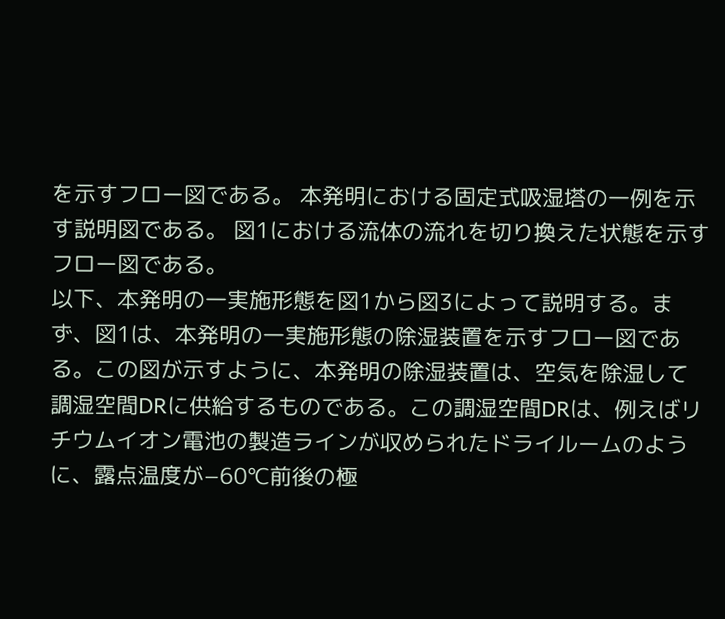を示すフロー図である。 本発明における固定式吸湿塔の一例を示す説明図である。 図1における流体の流れを切り換えた状態を示すフロー図である。
以下、本発明の一実施形態を図1から図3によって説明する。まず、図1は、本発明の一実施形態の除湿装置を示すフロー図である。この図が示すように、本発明の除湿装置は、空気を除湿して調湿空間DRに供給するものである。この調湿空間DRは、例えばリチウムイオン電池の製造ラインが収められたドライルームのように、露点温度が−60℃前後の極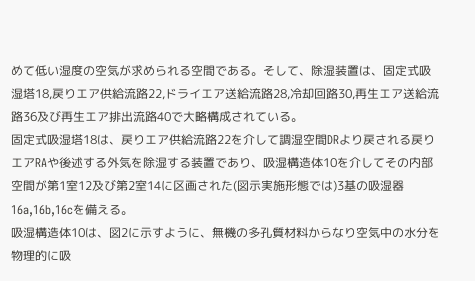めて低い湿度の空気が求められる空間である。そして、除湿装置は、固定式吸湿塔18,戻りエア供給流路22,ドライエア送給流路28,冷却回路30,再生エア送給流路36及び再生エア排出流路40で大略構成されている。
固定式吸湿塔18は、戻りエア供給流路22を介して調湿空間DRより戻される戻りエアRAや後述する外気を除湿する装置であり、吸湿構造体10を介してその内部空間が第1室12及び第2室14に区画された(図示実施形態では)3基の吸湿器16a,16b,16cを備える。
吸湿構造体10は、図2に示すように、無機の多孔質材料からなり空気中の水分を物理的に吸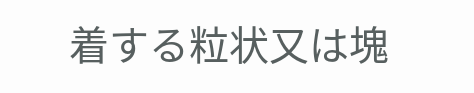着する粒状又は塊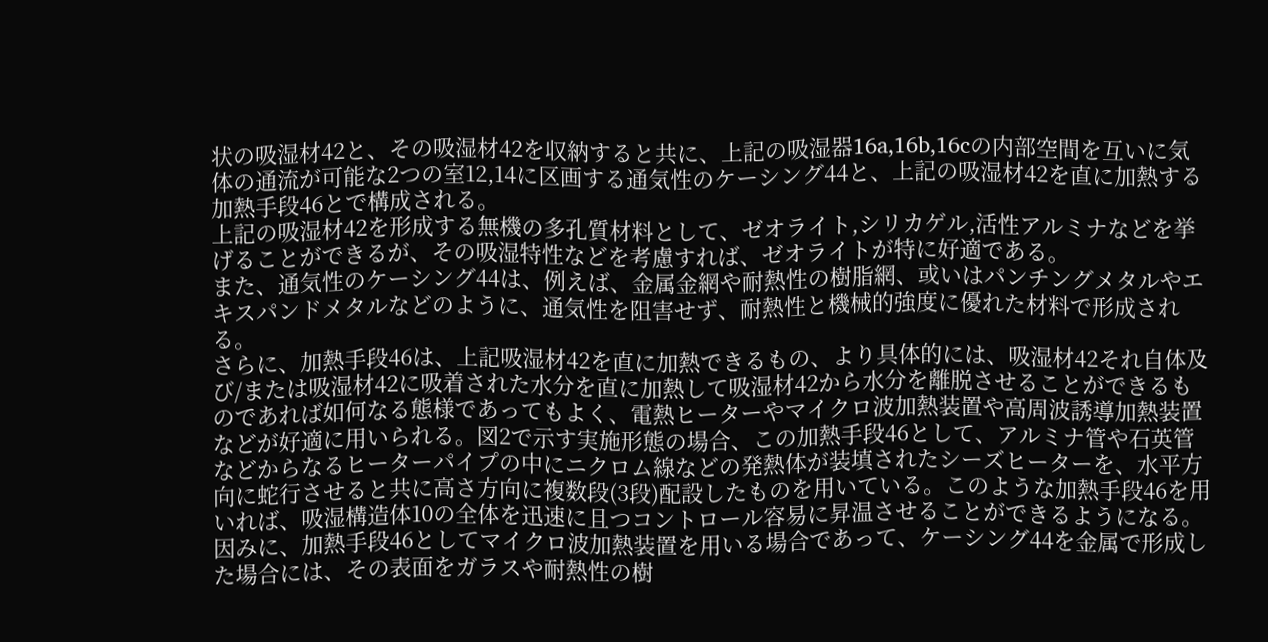状の吸湿材42と、その吸湿材42を収納すると共に、上記の吸湿器16a,16b,16cの内部空間を互いに気体の通流が可能な2つの室12,14に区画する通気性のケーシング44と、上記の吸湿材42を直に加熱する加熱手段46とで構成される。
上記の吸湿材42を形成する無機の多孔質材料として、ゼオライト,シリカゲル,活性アルミナなどを挙げることができるが、その吸湿特性などを考慮すれば、ゼオライトが特に好適である。
また、通気性のケーシング44は、例えば、金属金網や耐熱性の樹脂網、或いはパンチングメタルやエキスパンドメタルなどのように、通気性を阻害せず、耐熱性と機械的強度に優れた材料で形成される。
さらに、加熱手段46は、上記吸湿材42を直に加熱できるもの、より具体的には、吸湿材42それ自体及び/または吸湿材42に吸着された水分を直に加熱して吸湿材42から水分を離脱させることができるものであれば如何なる態様であってもよく、電熱ヒーターやマイクロ波加熱装置や高周波誘導加熱装置などが好適に用いられる。図2で示す実施形態の場合、この加熱手段46として、アルミナ管や石英管などからなるヒーターパイプの中にニクロム線などの発熱体が装填されたシーズヒーターを、水平方向に蛇行させると共に高さ方向に複数段(3段)配設したものを用いている。このような加熱手段46を用いれば、吸湿構造体10の全体を迅速に且つコントロール容易に昇温させることができるようになる。
因みに、加熱手段46としてマイクロ波加熱装置を用いる場合であって、ケーシング44を金属で形成した場合には、その表面をガラスや耐熱性の樹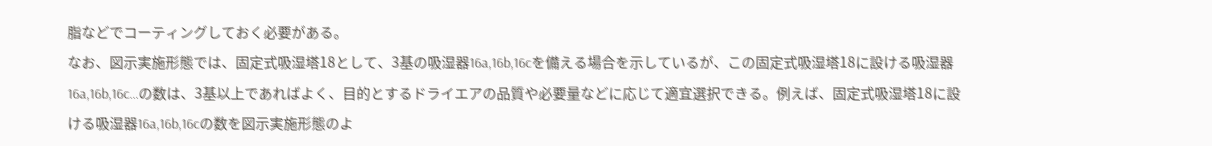脂などでコーティングしておく必要がある。
なお、図示実施形態では、固定式吸湿塔18として、3基の吸湿器16a,16b,16cを備える場合を示しているが、この固定式吸湿塔18に設ける吸湿器16a,16b,16c…の数は、3基以上であればよく、目的とするドライエアの品質や必要量などに応じて適宜選択できる。例えば、固定式吸湿塔18に設ける吸湿器16a,16b,16cの数を図示実施形態のよ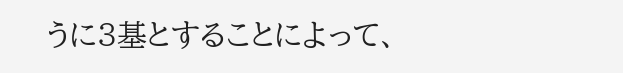うに3基とすることによって、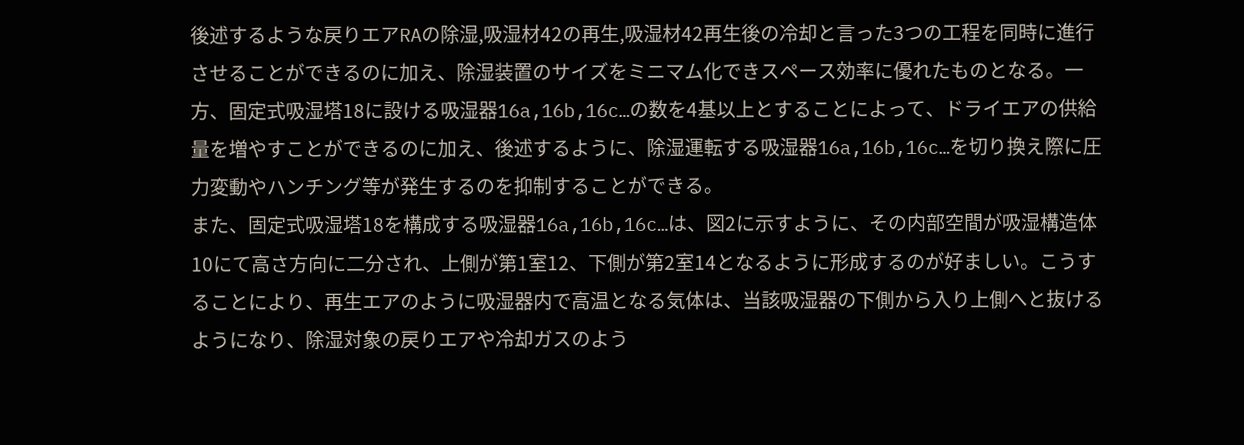後述するような戻りエアRAの除湿,吸湿材42の再生,吸湿材42再生後の冷却と言った3つの工程を同時に進行させることができるのに加え、除湿装置のサイズをミニマム化できスペース効率に優れたものとなる。一方、固定式吸湿塔18に設ける吸湿器16a,16b,16c…の数を4基以上とすることによって、ドライエアの供給量を増やすことができるのに加え、後述するように、除湿運転する吸湿器16a,16b,16c…を切り換え際に圧力変動やハンチング等が発生するのを抑制することができる。
また、固定式吸湿塔18を構成する吸湿器16a,16b,16c…は、図2に示すように、その内部空間が吸湿構造体10にて高さ方向に二分され、上側が第1室12、下側が第2室14となるように形成するのが好ましい。こうすることにより、再生エアのように吸湿器内で高温となる気体は、当該吸湿器の下側から入り上側へと抜けるようになり、除湿対象の戻りエアや冷却ガスのよう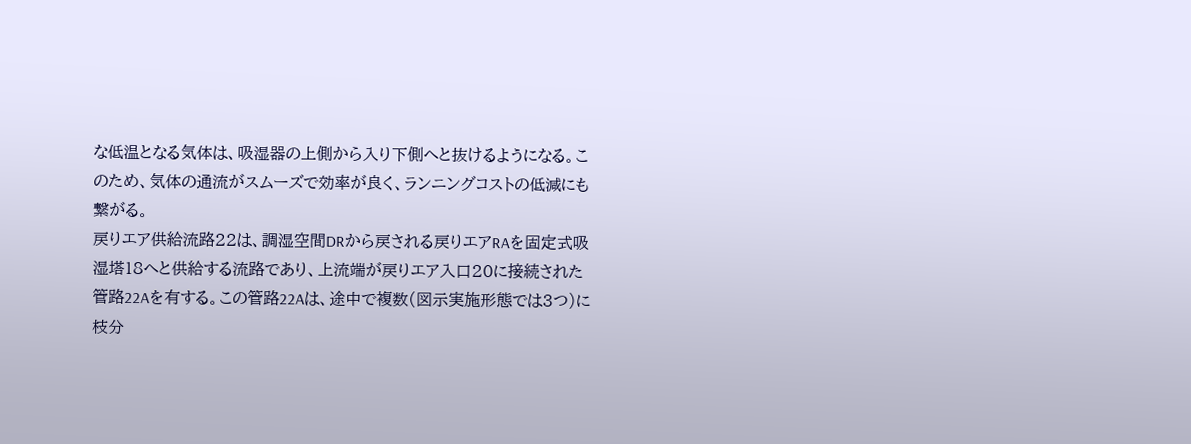な低温となる気体は、吸湿器の上側から入り下側へと抜けるようになる。このため、気体の通流がスムーズで効率が良く、ランニングコストの低減にも繋がる。
戻りエア供給流路22は、調湿空間DRから戻される戻りエアRAを固定式吸湿塔18へと供給する流路であり、上流端が戻りエア入口20に接続された管路22Aを有する。この管路22Aは、途中で複数(図示実施形態では3つ)に枝分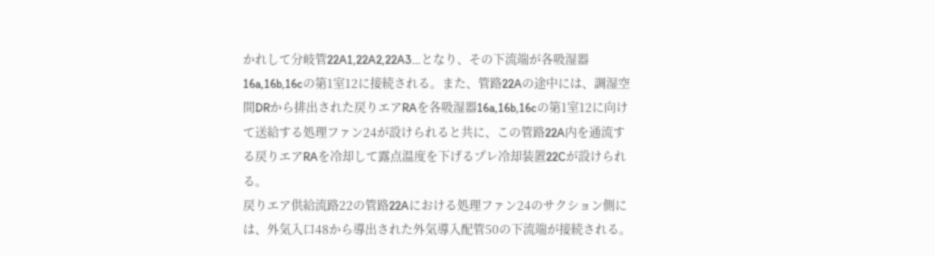かれして分岐管22A1,22A2,22A3…となり、その下流端が各吸湿器16a,16b,16cの第1室12に接続される。また、管路22Aの途中には、調湿空間DRから排出された戻りエアRAを各吸湿器16a,16b,16cの第1室12に向けて送給する処理ファン24が設けられると共に、この管路22A内を通流する戻りエアRAを冷却して露点温度を下げるプレ冷却装置22Cが設けられる。
戻りエア供給流路22の管路22Aにおける処理ファン24のサクション側には、外気入口48から導出された外気導入配管50の下流端が接続される。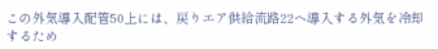この外気導入配管50上には、戻りエア供給流路22へ導入する外気を冷却するため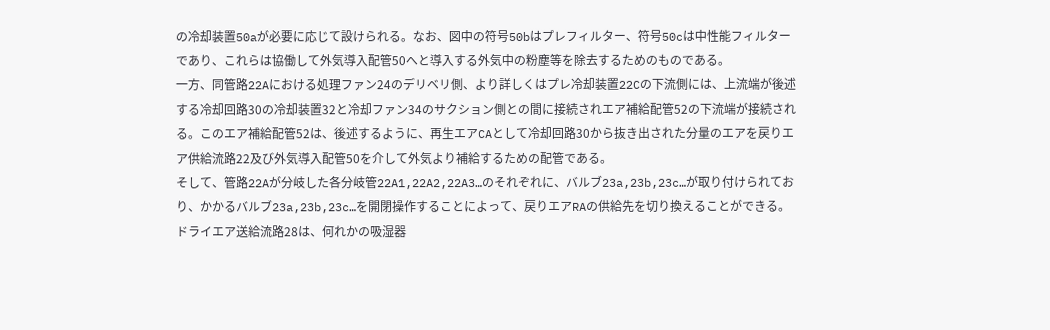の冷却装置50aが必要に応じて設けられる。なお、図中の符号50bはプレフィルター、符号50cは中性能フィルターであり、これらは協働して外気導入配管50へと導入する外気中の粉塵等を除去するためのものである。
一方、同管路22Aにおける処理ファン24のデリベリ側、より詳しくはプレ冷却装置22Cの下流側には、上流端が後述する冷却回路30の冷却装置32と冷却ファン34のサクション側との間に接続されエア補給配管52の下流端が接続される。このエア補給配管52は、後述するように、再生エアCAとして冷却回路30から抜き出された分量のエアを戻りエア供給流路22及び外気導入配管50を介して外気より補給するための配管である。
そして、管路22Aが分岐した各分岐管22A1,22A2,22A3…のそれぞれに、バルブ23a,23b,23c…が取り付けられており、かかるバルブ23a,23b,23c…を開閉操作することによって、戻りエアRAの供給先を切り換えることができる。
ドライエア送給流路28は、何れかの吸湿器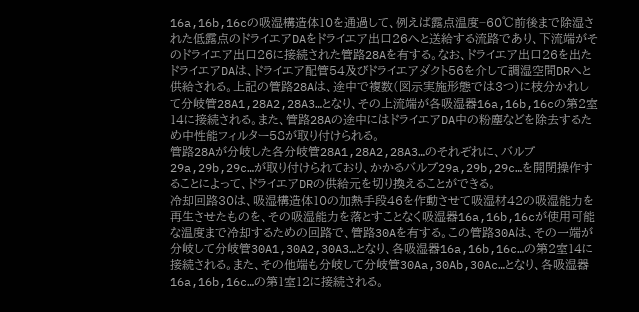16a,16b,16cの吸湿構造体10を通過して、例えば露点温度−60℃前後まで除湿された低露点のドライエアDAをドライエア出口26へと送給する流路であり、下流端がそのドライエア出口26に接続された管路28Aを有する。なお、ドライエア出口26を出たドライエアDAは、ドライエア配管54及びドライエアダクト56を介して調湿空間DRへと供給される。上記の管路28Aは、途中で複数(図示実施形態では3つ)に枝分かれして分岐管28A1,28A2,28A3…となり、その上流端が各吸湿器16a,16b,16cの第2室14に接続される。また、管路28Aの途中にはドライエアDA中の粉塵などを除去するため中性能フィルター58が取り付けられる。
管路28Aが分岐した各分岐管28A1,28A2,28A3…のそれぞれに、バルブ29a,29b,29c…が取り付けられており、かかるバルブ29a,29b,29c…を開閉操作することによって、ドライエアDRの供給元を切り換えることができる。
冷却回路30は、吸湿構造体10の加熱手段46を作動させて吸湿材42の吸湿能力を再生させたものを、その吸湿能力を落とすことなく吸湿器16a,16b,16cが使用可能な温度まで冷却するための回路で、管路30Aを有する。この管路30Aは、その一端が分岐して分岐管30A1,30A2,30A3…となり、各吸湿器16a,16b,16c…の第2室14に接続される。また、その他端も分岐して分岐管30Aa,30Ab,30Ac…となり、各吸湿器16a,16b,16c…の第1室12に接続される。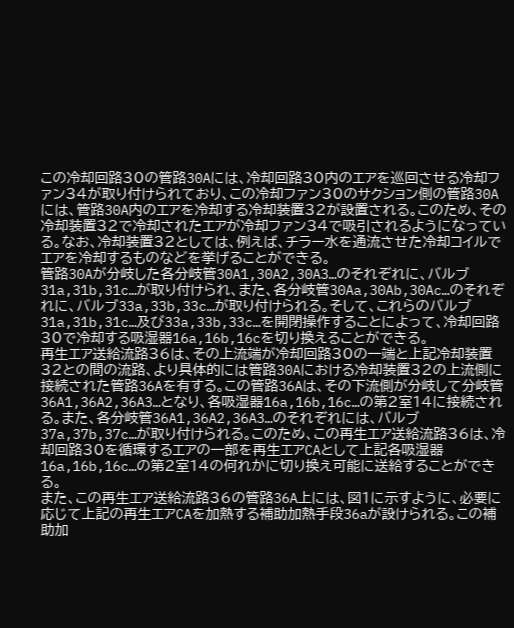この冷却回路30の管路30Aには、冷却回路30内のエアを巡回させる冷却ファン34が取り付けられており、この冷却ファン30のサクション側の管路30Aには、管路30A内のエアを冷却する冷却装置32が設置される。このため、その冷却装置32で冷却されたエアが冷却ファン34で吸引されるようになっている。なお、冷却装置32としては、例えば、チラー水を通流させた冷却コイルでエアを冷却するものなどを挙げることができる。
管路30Aが分岐した各分岐管30A1,30A2,30A3…のそれぞれに、バルブ31a,31b,31c…が取り付けられ、また、各分岐管30Aa,30Ab,30Ac…のそれぞれに、バルブ33a,33b,33c…が取り付けられる。そして、これらのバルブ31a,31b,31c…及び33a,33b,33c…を開閉操作することによって、冷却回路30で冷却する吸湿器16a,16b,16cを切り換えることができる。
再生エア送給流路36は、その上流端が冷却回路30の一端と上記冷却装置32との間の流路、より具体的には管路30Aにおける冷却装置32の上流側に接続された管路36Aを有する。この管路36Aは、その下流側が分岐して分岐管36A1,36A2,36A3…となり、各吸湿器16a,16b,16c…の第2室14に接続される。また、各分岐管36A1,36A2,36A3…のそれぞれには、バルブ37a,37b,37c…が取り付けられる。このため、この再生エア送給流路36は、冷却回路30を循環するエアの一部を再生エアCAとして上記各吸湿器16a,16b,16c…の第2室14の何れかに切り換え可能に送給することができる。
また、この再生エア送給流路36の管路36A上には、図1に示すように、必要に応じて上記の再生エアCAを加熱する補助加熱手段36aが設けられる。この補助加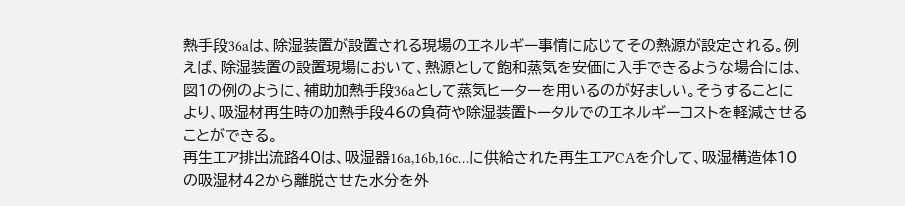熱手段36aは、除湿装置が設置される現場のエネルギー事情に応じてその熱源が設定される。例えば、除湿装置の設置現場において、熱源として飽和蒸気を安価に入手できるような場合には、図1の例のように、補助加熱手段36aとして蒸気ヒーターを用いるのが好ましい。そうすることにより、吸湿材再生時の加熱手段46の負荷や除湿装置トータルでのエネルギーコストを軽減させることができる。
再生エア排出流路40は、吸湿器16a,16b,16c…に供給された再生エアCAを介して、吸湿構造体10の吸湿材42から離脱させた水分を外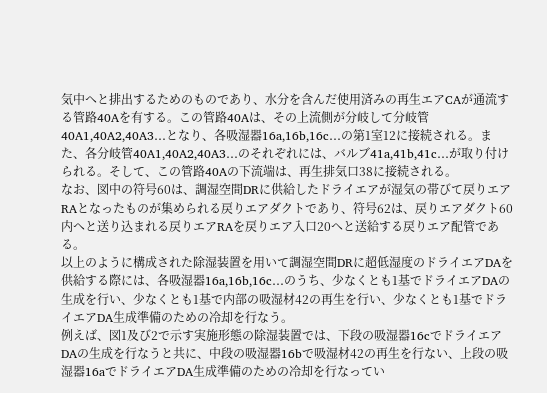気中へと排出するためのものであり、水分を含んだ使用済みの再生エアCAが通流する管路40Aを有する。この管路40Aは、その上流側が分岐して分岐管40A1,40A2,40A3…となり、各吸湿器16a,16b,16c…の第1室12に接続される。また、各分岐管40A1,40A2,40A3…のそれぞれには、バルブ41a,41b,41c…が取り付けられる。そして、この管路40Aの下流端は、再生排気口38に接続される。
なお、図中の符号60は、調湿空間DRに供給したドライエアが湿気の帯びて戻りエアRAとなったものが集められる戻りエアダクトであり、符号62は、戻りエアダクト60内へと送り込まれる戻りエアRAを戻りエア入口20へと送給する戻りエア配管である。
以上のように構成された除湿装置を用いて調湿空間DRに超低湿度のドライエアDAを供給する際には、各吸湿器16a,16b,16c…のうち、少なくとも1基でドライエアDAの生成を行い、少なくとも1基で内部の吸湿材42の再生を行い、少なくとも1基でドライエアDA生成準備のための冷却を行なう。
例えば、図1及び2で示す実施形態の除湿装置では、下段の吸湿器16cでドライエアDAの生成を行なうと共に、中段の吸湿器16bで吸湿材42の再生を行ない、上段の吸湿器16aでドライエアDA生成準備のための冷却を行なってい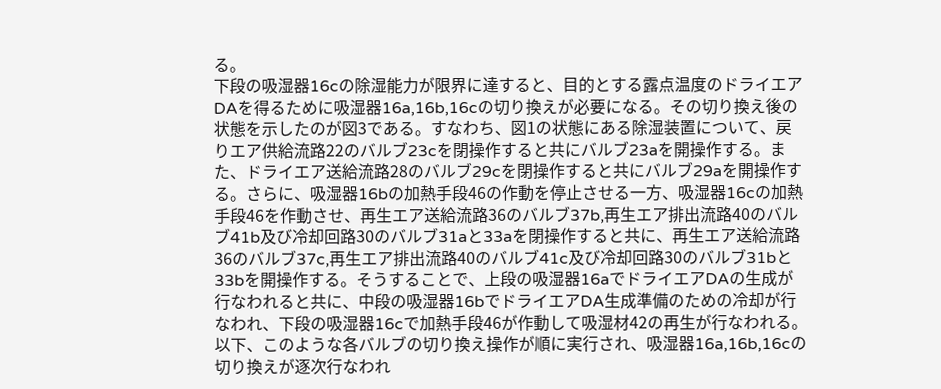る。
下段の吸湿器16cの除湿能力が限界に達すると、目的とする露点温度のドライエアDAを得るために吸湿器16a,16b,16cの切り換えが必要になる。その切り換え後の状態を示したのが図3である。すなわち、図1の状態にある除湿装置について、戻りエア供給流路22のバルブ23cを閉操作すると共にバルブ23aを開操作する。また、ドライエア送給流路28のバルブ29cを閉操作すると共にバルブ29aを開操作する。さらに、吸湿器16bの加熱手段46の作動を停止させる一方、吸湿器16cの加熱手段46を作動させ、再生エア送給流路36のバルブ37b,再生エア排出流路40のバルブ41b及び冷却回路30のバルブ31aと33aを閉操作すると共に、再生エア送給流路36のバルブ37c,再生エア排出流路40のバルブ41c及び冷却回路30のバルブ31bと33bを開操作する。そうすることで、上段の吸湿器16aでドライエアDAの生成が行なわれると共に、中段の吸湿器16bでドライエアDA生成準備のための冷却が行なわれ、下段の吸湿器16cで加熱手段46が作動して吸湿材42の再生が行なわれる。
以下、このような各バルブの切り換え操作が順に実行され、吸湿器16a,16b,16cの切り換えが逐次行なわれ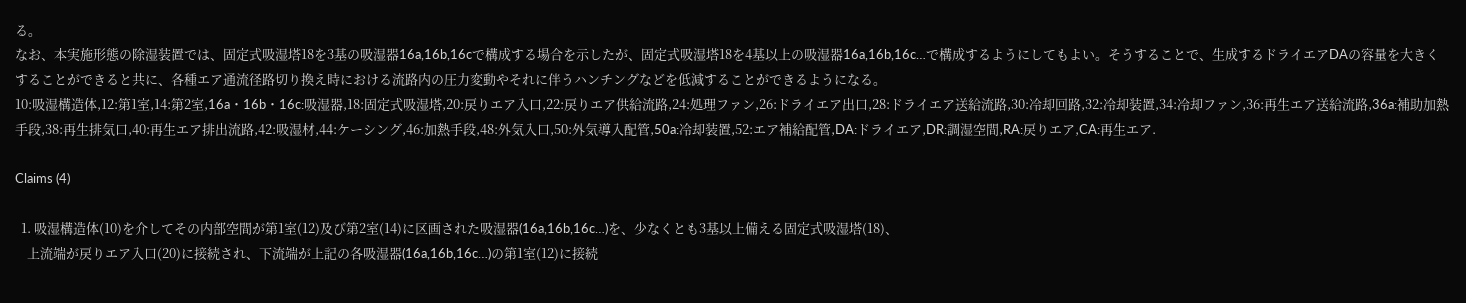る。
なお、本実施形態の除湿装置では、固定式吸湿塔18を3基の吸湿器16a,16b,16cで構成する場合を示したが、固定式吸湿塔18を4基以上の吸湿器16a,16b,16c…で構成するようにしてもよい。そうすることで、生成するドライエアDAの容量を大きくすることができると共に、各種エア通流径路切り換え時における流路内の圧力変動やそれに伴うハンチングなどを低減することができるようになる。
10:吸湿構造体,12:第1室,14:第2室,16a・16b・16c:吸湿器,18:固定式吸湿塔,20:戻りエア入口,22:戻りエア供給流路,24:処理ファン,26:ドライエア出口,28:ドライエア送給流路,30:冷却回路,32:冷却装置,34:冷却ファン,36:再生エア送給流路,36a:補助加熱手段,38:再生排気口,40:再生エア排出流路,42:吸湿材,44:ケーシング,46:加熱手段,48:外気入口,50:外気導入配管,50a:冷却装置,52:エア補給配管,DA:ドライエア,DR:調湿空間,RA:戻りエア,CA:再生エア.

Claims (4)

  1. 吸湿構造体(10)を介してその内部空間が第1室(12)及び第2室(14)に区画された吸湿器(16a,16b,16c…)を、少なくとも3基以上備える固定式吸湿塔(18)、
    上流端が戻りエア入口(20)に接続され、下流端が上記の各吸湿器(16a,16b,16c…)の第1室(12)に接続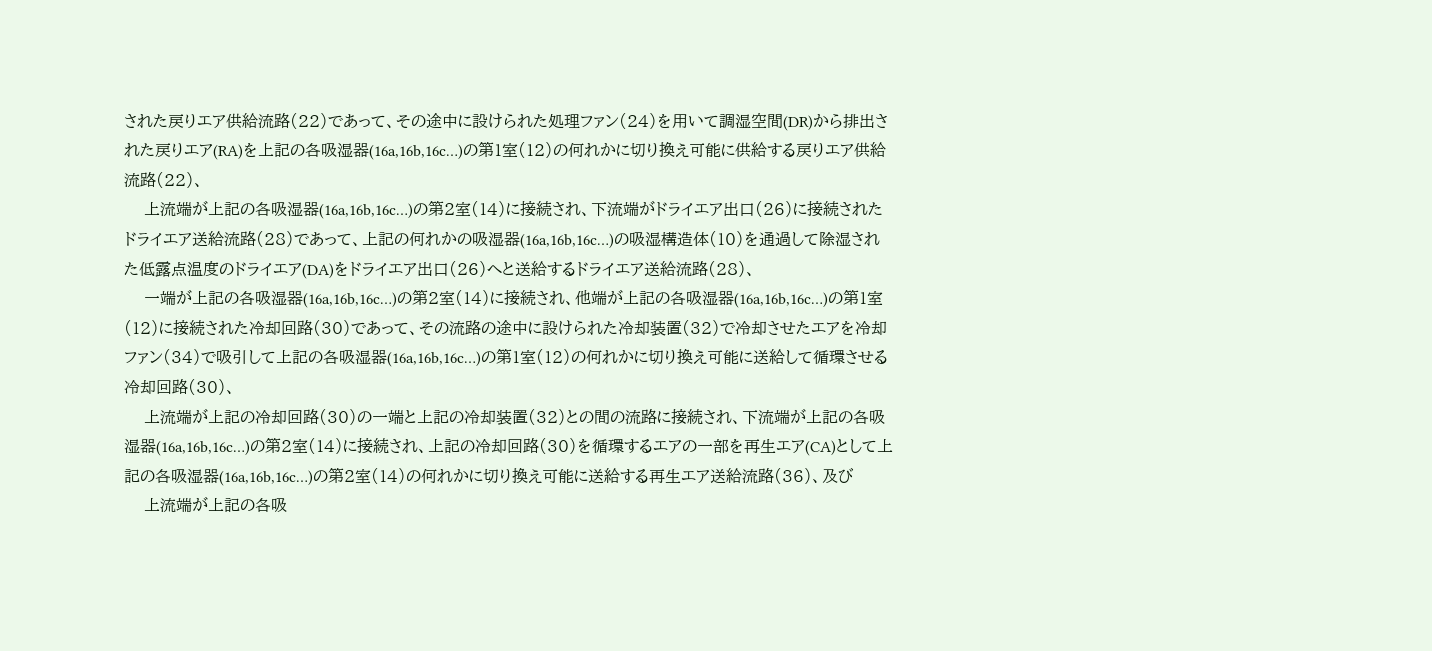された戻りエア供給流路(22)であって、その途中に設けられた処理ファン(24)を用いて調湿空間(DR)から排出された戻りエア(RA)を上記の各吸湿器(16a,16b,16c…)の第1室(12)の何れかに切り換え可能に供給する戻りエア供給流路(22)、
    上流端が上記の各吸湿器(16a,16b,16c…)の第2室(14)に接続され、下流端がドライエア出口(26)に接続されたドライエア送給流路(28)であって、上記の何れかの吸湿器(16a,16b,16c…)の吸湿構造体(10)を通過して除湿された低露点温度のドライエア(DA)をドライエア出口(26)へと送給するドライエア送給流路(28)、
    一端が上記の各吸湿器(16a,16b,16c…)の第2室(14)に接続され、他端が上記の各吸湿器(16a,16b,16c…)の第1室(12)に接続された冷却回路(30)であって、その流路の途中に設けられた冷却装置(32)で冷却させたエアを冷却ファン(34)で吸引して上記の各吸湿器(16a,16b,16c…)の第1室(12)の何れかに切り換え可能に送給して循環させる冷却回路(30)、
    上流端が上記の冷却回路(30)の一端と上記の冷却装置(32)との間の流路に接続され、下流端が上記の各吸湿器(16a,16b,16c…)の第2室(14)に接続され、上記の冷却回路(30)を循環するエアの一部を再生エア(CA)として上記の各吸湿器(16a,16b,16c…)の第2室(14)の何れかに切り換え可能に送給する再生エア送給流路(36)、及び
    上流端が上記の各吸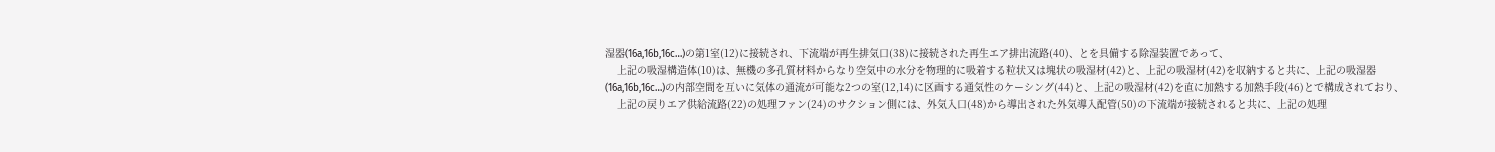湿器(16a,16b,16c…)の第1室(12)に接続され、下流端が再生排気口(38)に接続された再生エア排出流路(40)、とを具備する除湿装置であって、
    上記の吸湿構造体(10)は、無機の多孔質材料からなり空気中の水分を物理的に吸着する粒状又は塊状の吸湿材(42)と、上記の吸湿材(42)を収納すると共に、上記の吸湿器(16a,16b,16c…)の内部空間を互いに気体の通流が可能な2つの室(12,14)に区画する通気性のケーシング(44)と、上記の吸湿材(42)を直に加熱する加熱手段(46)とで構成されており、
    上記の戻りエア供給流路(22)の処理ファン(24)のサクション側には、外気入口(48)から導出された外気導入配管(50)の下流端が接続されると共に、上記の処理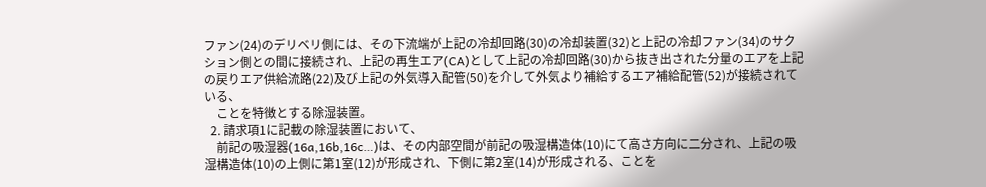ファン(24)のデリベリ側には、その下流端が上記の冷却回路(30)の冷却装置(32)と上記の冷却ファン(34)のサクション側との間に接続され、上記の再生エア(CA)として上記の冷却回路(30)から抜き出された分量のエアを上記の戻りエア供給流路(22)及び上記の外気導入配管(50)を介して外気より補給するエア補給配管(52)が接続されている、
    ことを特徴とする除湿装置。
  2. 請求項1に記載の除湿装置において、
    前記の吸湿器(16a,16b,16c…)は、その内部空間が前記の吸湿構造体(10)にて高さ方向に二分され、上記の吸湿構造体(10)の上側に第1室(12)が形成され、下側に第2室(14)が形成される、ことを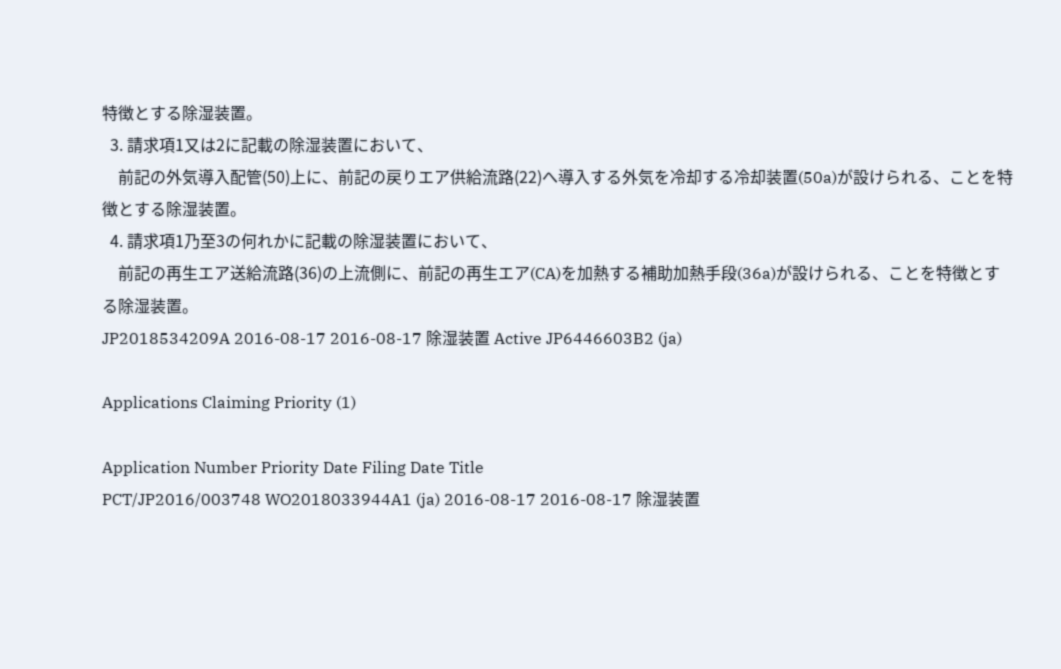特徴とする除湿装置。
  3. 請求項1又は2に記載の除湿装置において、
    前記の外気導入配管(50)上に、前記の戻りエア供給流路(22)へ導入する外気を冷却する冷却装置(50a)が設けられる、ことを特徴とする除湿装置。
  4. 請求項1乃至3の何れかに記載の除湿装置において、
    前記の再生エア送給流路(36)の上流側に、前記の再生エア(CA)を加熱する補助加熱手段(36a)が設けられる、ことを特徴とする除湿装置。
JP2018534209A 2016-08-17 2016-08-17 除湿装置 Active JP6446603B2 (ja)

Applications Claiming Priority (1)

Application Number Priority Date Filing Date Title
PCT/JP2016/003748 WO2018033944A1 (ja) 2016-08-17 2016-08-17 除湿装置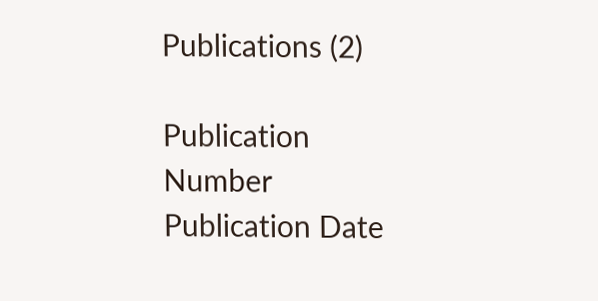Publications (2)

Publication Number Publication Date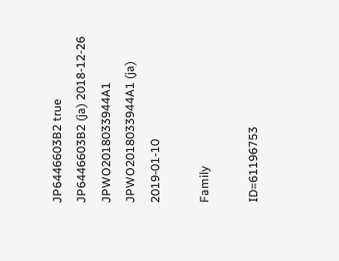JP6446603B2 true JP6446603B2 (ja) 2018-12-26
JPWO2018033944A1 JPWO2018033944A1 (ja) 2019-01-10

Family

ID=61196753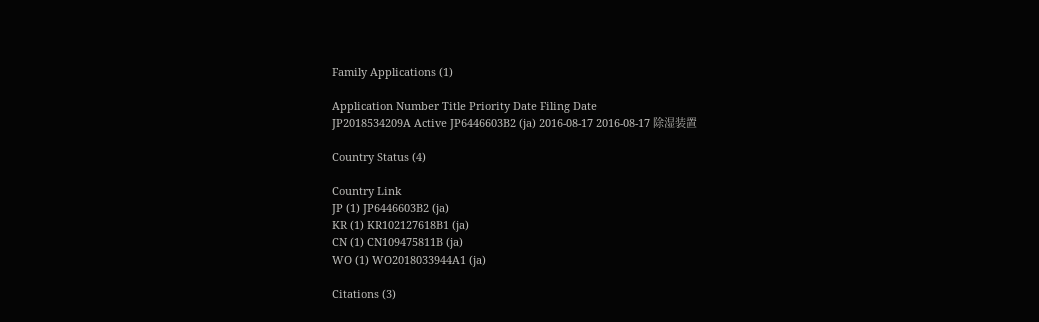Family Applications (1)

Application Number Title Priority Date Filing Date
JP2018534209A Active JP6446603B2 (ja) 2016-08-17 2016-08-17 除湿装置

Country Status (4)

Country Link
JP (1) JP6446603B2 (ja)
KR (1) KR102127618B1 (ja)
CN (1) CN109475811B (ja)
WO (1) WO2018033944A1 (ja)

Citations (3)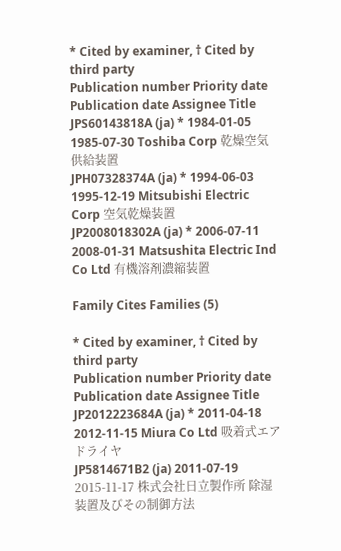* Cited by examiner, † Cited by third party
Publication number Priority date Publication date Assignee Title
JPS60143818A (ja) * 1984-01-05 1985-07-30 Toshiba Corp 乾燥空気供給装置
JPH07328374A (ja) * 1994-06-03 1995-12-19 Mitsubishi Electric Corp 空気乾燥装置
JP2008018302A (ja) * 2006-07-11 2008-01-31 Matsushita Electric Ind Co Ltd 有機溶剤濃縮装置

Family Cites Families (5)

* Cited by examiner, † Cited by third party
Publication number Priority date Publication date Assignee Title
JP2012223684A (ja) * 2011-04-18 2012-11-15 Miura Co Ltd 吸着式エアドライヤ
JP5814671B2 (ja) 2011-07-19 2015-11-17 株式会社日立製作所 除湿装置及びその制御方法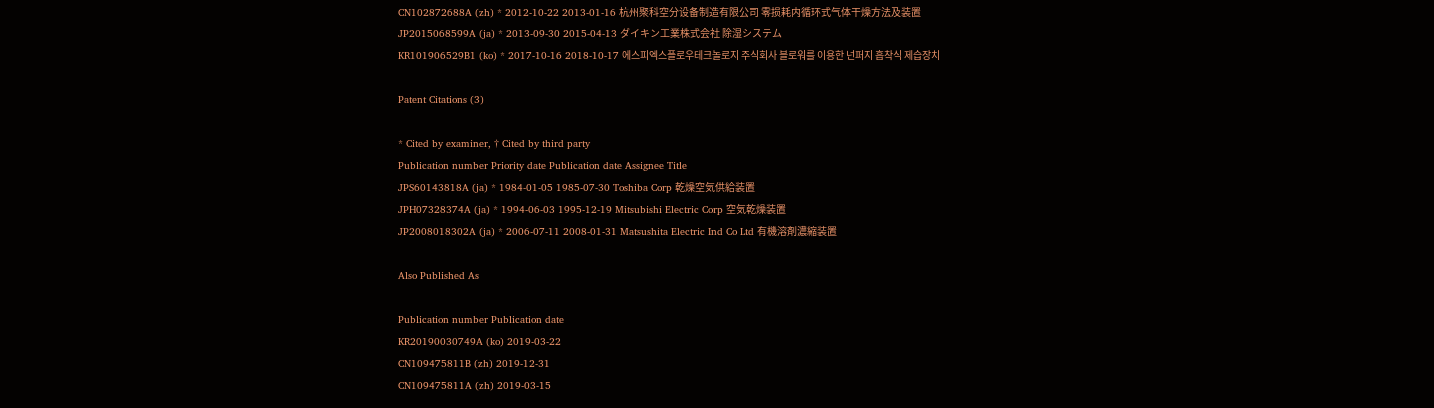CN102872688A (zh) * 2012-10-22 2013-01-16 杭州聚科空分设备制造有限公司 零损耗内循环式气体干燥方法及装置
JP2015068599A (ja) * 2013-09-30 2015-04-13 ダイキン工業株式会社 除湿システム
KR101906529B1 (ko) * 2017-10-16 2018-10-17 에스피엑스플로우테크놀로지 주식회사 블로워를 이용한 넌퍼지 흡착식 제습장치

Patent Citations (3)

* Cited by examiner, † Cited by third party
Publication number Priority date Publication date Assignee Title
JPS60143818A (ja) * 1984-01-05 1985-07-30 Toshiba Corp 乾燥空気供給装置
JPH07328374A (ja) * 1994-06-03 1995-12-19 Mitsubishi Electric Corp 空気乾燥装置
JP2008018302A (ja) * 2006-07-11 2008-01-31 Matsushita Electric Ind Co Ltd 有機溶剤濃縮装置

Also Published As

Publication number Publication date
KR20190030749A (ko) 2019-03-22
CN109475811B (zh) 2019-12-31
CN109475811A (zh) 2019-03-15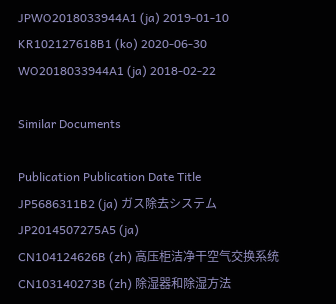JPWO2018033944A1 (ja) 2019-01-10
KR102127618B1 (ko) 2020-06-30
WO2018033944A1 (ja) 2018-02-22

Similar Documents

Publication Publication Date Title
JP5686311B2 (ja) ガス除去システム
JP2014507275A5 (ja)
CN104124626B (zh) 高压柜洁净干空气交换系统
CN103140273B (zh) 除湿器和除湿方法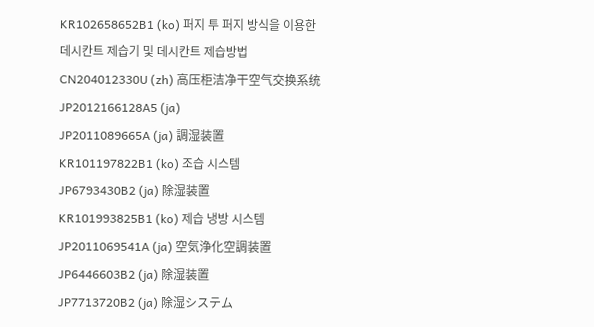KR102658652B1 (ko) 퍼지 투 퍼지 방식을 이용한 데시칸트 제습기 및 데시칸트 제습방법
CN204012330U (zh) 高压柜洁净干空气交换系统
JP2012166128A5 (ja)
JP2011089665A (ja) 調湿装置
KR101197822B1 (ko) 조습 시스템
JP6793430B2 (ja) 除湿装置
KR101993825B1 (ko) 제습 냉방 시스템
JP2011069541A (ja) 空気浄化空調装置
JP6446603B2 (ja) 除湿装置
JP7713720B2 (ja) 除湿システム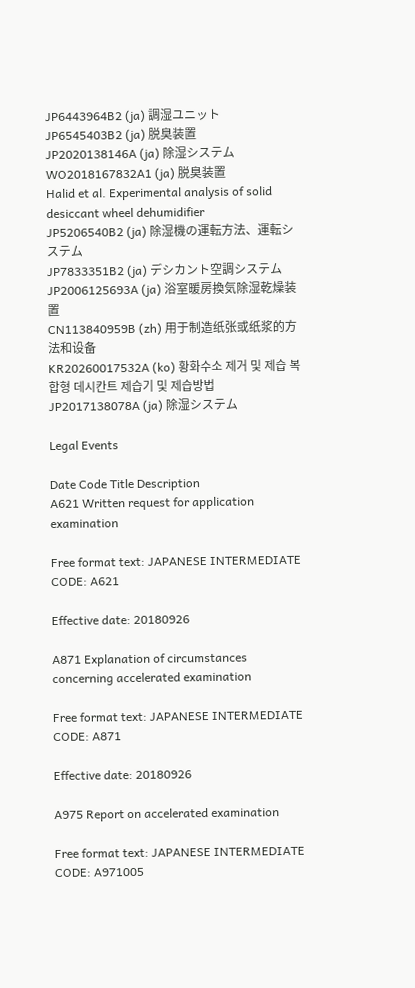JP6443964B2 (ja) 調湿ユニット
JP6545403B2 (ja) 脱臭装置
JP2020138146A (ja) 除湿システム
WO2018167832A1 (ja) 脱臭装置
Halid et al. Experimental analysis of solid desiccant wheel dehumidifier
JP5206540B2 (ja) 除湿機の運転方法、運転システム
JP7833351B2 (ja) デシカント空調システム
JP2006125693A (ja) 浴室暖房換気除湿乾燥装置
CN113840959B (zh) 用于制造纸张或纸浆的方法和设备
KR20260017532A (ko) 황화수소 제거 및 제습 복합형 데시칸트 제습기 및 제습방법
JP2017138078A (ja) 除湿システム

Legal Events

Date Code Title Description
A621 Written request for application examination

Free format text: JAPANESE INTERMEDIATE CODE: A621

Effective date: 20180926

A871 Explanation of circumstances concerning accelerated examination

Free format text: JAPANESE INTERMEDIATE CODE: A871

Effective date: 20180926

A975 Report on accelerated examination

Free format text: JAPANESE INTERMEDIATE CODE: A971005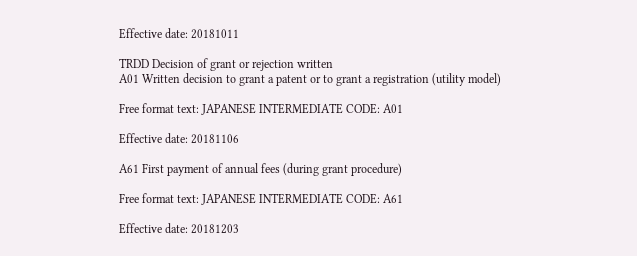Effective date: 20181011

TRDD Decision of grant or rejection written
A01 Written decision to grant a patent or to grant a registration (utility model)

Free format text: JAPANESE INTERMEDIATE CODE: A01

Effective date: 20181106

A61 First payment of annual fees (during grant procedure)

Free format text: JAPANESE INTERMEDIATE CODE: A61

Effective date: 20181203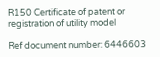R150 Certificate of patent or registration of utility model

Ref document number: 6446603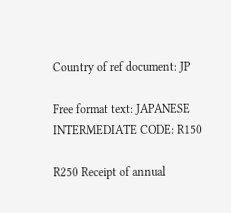Country of ref document: JP

Free format text: JAPANESE INTERMEDIATE CODE: R150

R250 Receipt of annual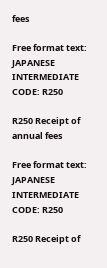fees

Free format text: JAPANESE INTERMEDIATE CODE: R250

R250 Receipt of annual fees

Free format text: JAPANESE INTERMEDIATE CODE: R250

R250 Receipt of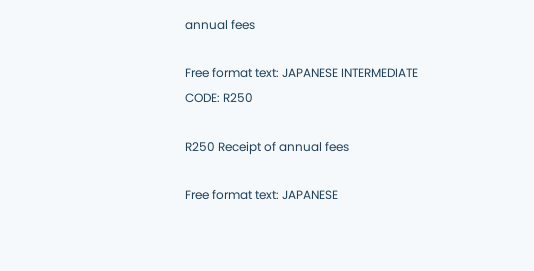annual fees

Free format text: JAPANESE INTERMEDIATE CODE: R250

R250 Receipt of annual fees

Free format text: JAPANESE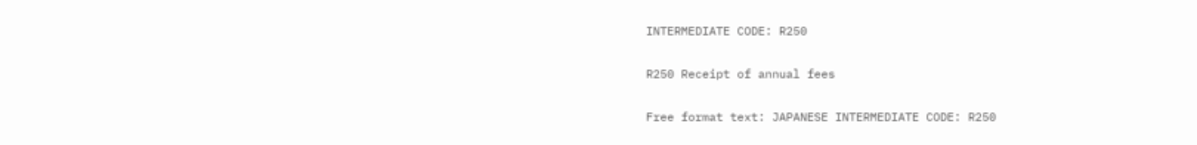INTERMEDIATE CODE: R250

R250 Receipt of annual fees

Free format text: JAPANESE INTERMEDIATE CODE: R250